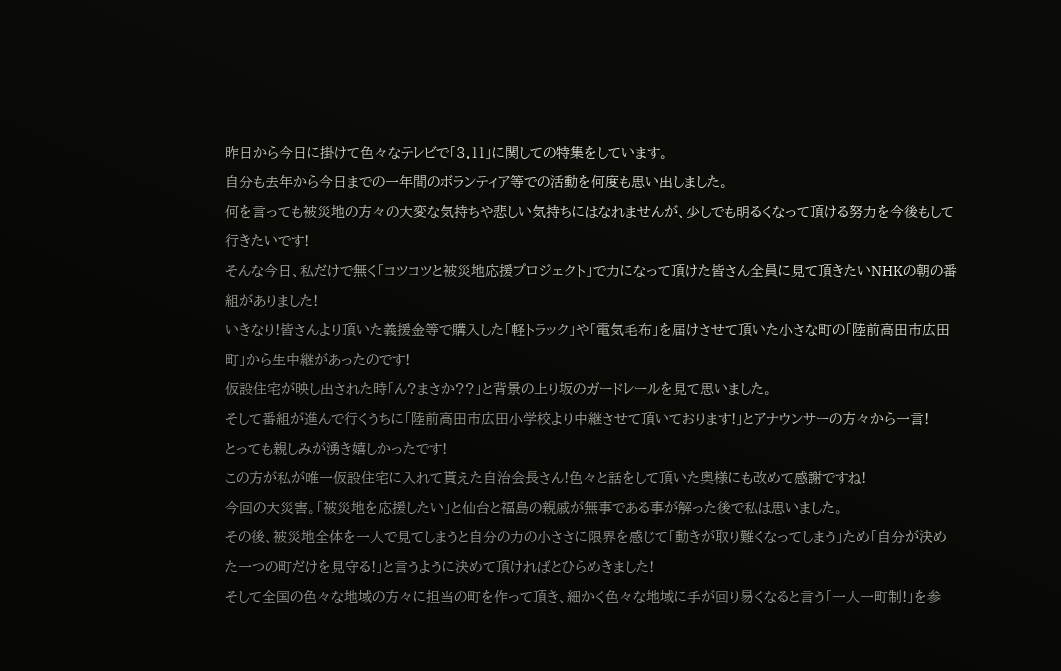昨日から今日に掛けて色々なテレビで「3.11」に関しての特集をしています。
自分も去年から今日までの一年間のボランティア等での活動を何度も思い出しました。
何を言っても被災地の方々の大変な気持ちや悲しい気持ちにはなれませんが、少しでも明るくなって頂ける努力を今後もして行きたいです!
そんな今日、私だけで無く「コツコツと被災地応援プロジェクト」で力になって頂けた皆さん全員に見て頂きたいNHKの朝の番組がありました!
いきなり!皆さんより頂いた義援金等で購入した「軽トラック」や「電気毛布」を届けさせて頂いた小さな町の「陸前高田市広田町」から生中継があったのです!
仮設住宅が映し出された時「ん?まさか??」と背景の上り坂のガードレールを見て思いました。
そして番組が進んで行くうちに「陸前高田市広田小学校より中継させて頂いております!」とアナウンサーの方々から一言!
とっても親しみが湧き嬉しかったです!
この方が私が唯一仮設住宅に入れて貰えた自治会長さん!色々と話をして頂いた奥様にも改めて感謝ですね!
今回の大災害。「被災地を応援したい」と仙台と福島の親戚が無事である事が解った後で私は思いました。
その後、被災地全体を一人で見てしまうと自分の力の小ささに限界を感じて「動きが取り難くなってしまう」ため「自分が決めた一つの町だけを見守る!」と言うように決めて頂ければとひらめきました!
そして全国の色々な地域の方々に担当の町を作って頂き、細かく色々な地域に手が回り易くなると言う「一人一町制!」を参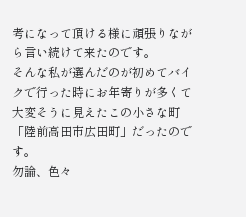考になって頂ける様に頑張りながら言い続けて来たのです。
そんな私が選んだのが初めてバイクで行った時にお年寄りが多くて大変そうに見えたこの小さな町「陸前高田市広田町」だったのです。
勿論、色々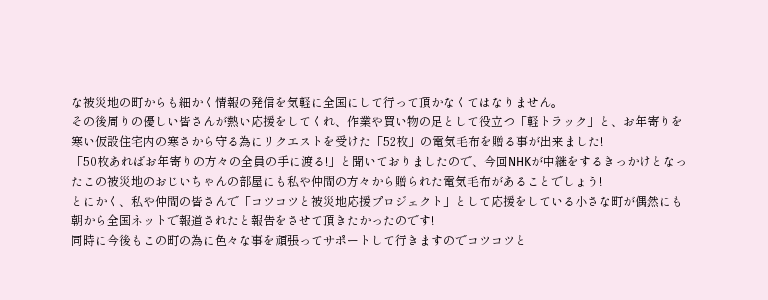な被災地の町からも細かく情報の発信を気軽に全国にして行って頂かなくてはなりません。
その後周りの優しい皆さんが熱い応援をしてくれ、作業や買い物の足として役立つ「軽トラック」と、お年寄りを寒い仮設住宅内の寒さから守る為にリクエストを受けた「52枚」の電気毛布を贈る事が出来ました!
「50枚あればお年寄りの方々の全員の手に渡る!」と聞いておりましたので、今回NHKが中継をするきっかけとなったこの被災地のおじいちゃんの部屋にも私や仲間の方々から贈られた電気毛布があることでしょう!
とにかく、私や仲間の皆さんで「コツコツと被災地応援プロジェクト」として応援をしている小さな町が偶然にも朝から全国ネットで報道されたと報告をさせて頂きたかったのです!
同時に今後もこの町の為に色々な事を頑張ってサポートして行きますのでコツコツと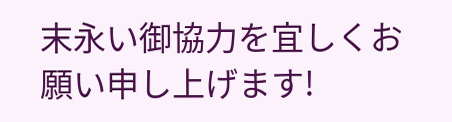末永い御協力を宜しくお願い申し上げます!